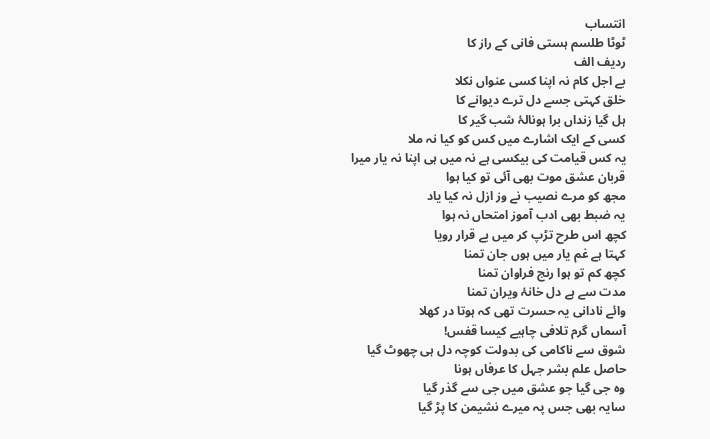انتساب
ٹوٹا طلسم ہستی فانی کے راز کا
ردیف الف
بے اجل کام نہ اپنا کسی عنواں نکلا
خلق کہتی جسے دل ترے دیوانے کا
ہل گیا زنداں برا ہونالۂ شب گیر کا
کسی کے ایک اشارے میں کس کو کیا نہ ملا
یہ کس قیامت کی بیکسی ہے نہ میں ہی اپنا نہ یار میرا
قربان عشق موت بھی آئی تو کیا ہوا
مجھ کو مرے نصیب نے وز ازل نہ کیا یاد
یہ ضبط بھی ادب آموز امتحاں نہ ہوا
کچھ اس طرح تڑپ کر میں بے قرار رویا
کہتا ہے غم یار میں ہوں جان تمنا
کچھ کم تو ہوا رنج فراوان تمنا
مدت سے ہے دل خانۂ ویران تمنا
وائے نادانی یہ حسرت تھی کہ ہوتا در کھلا
آسماں گرم تلافی چاہیے کیسا قفس!
شوق سے ناکامی کی بدولت کوچہ دل ہی چھوٹ گیا
حاصل علم بشر جہل کا عرفاں ہونا
وہ جی گیا جو عشق میں جی سے گذر گیا
سایہ بھی جس پہ میرے نشیمن کا پڑ گیا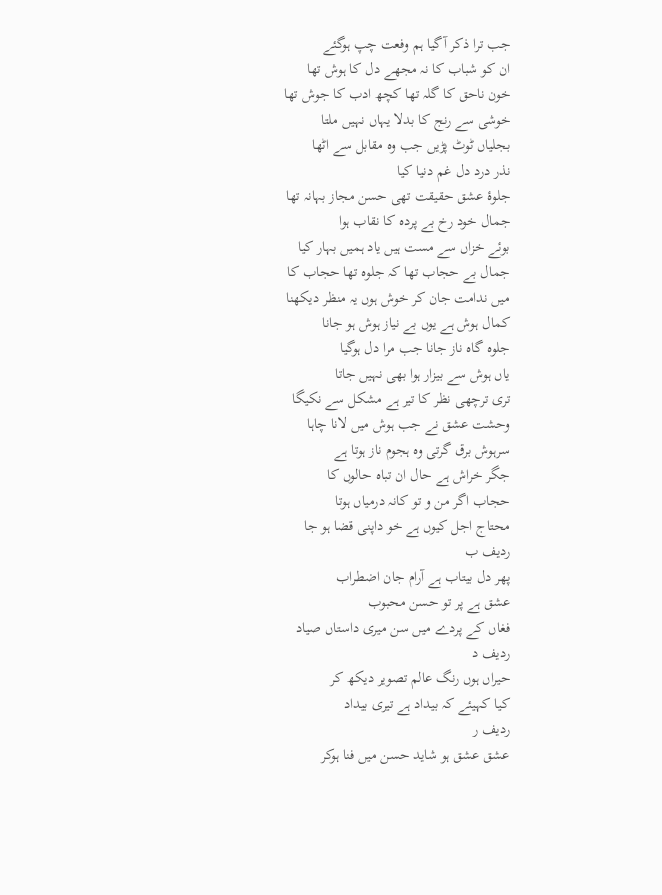جب ترا ذکر آگیا ہم وفعت چپ ہوگئے
ان کو شباب کا نہ مجھے دل کا ہوش تھا
خون ناحق کا گلہ تھا کچھ ادب کا جوش تھا
خوشی سے رنج کا بدلا یہاں نہیں ملتا
بجلیاں ٹوٹ پڑیں جب وہ مقابل سے اٹھا
نذر درد دل غم دنیا کیا
جلوۂ عشق حقیقت تھی حسن مجاز بہانہ تھا
جمال خود رخ بے پردہ کا نقاب ہوا
بوئے خزاں سے مست ہیں یاد ہمیں بہار کیا
جمال بے حجاب تھا کہ جلوہ تھا حجاب کا
میں ندامت جان کر خوش ہوں یہ منظر دیکھنا
کمال ہوش ہے یوں بے نیاز ہوش ہو جانا
جلوہ گاہ ناز جانا جب مرا دل ہوگیا
یاں ہوش سے بیزار ہوا بھی نہیں جاتا
تری ترچھی نظر کا تیر ہے مشکل سے نکیگا
وحشت عشق نے جب ہوش میں لانا چاہا
سرہوش برق گرتی وہ ہجوم ناز ہوتا ہے
جگر خراش ہے حال ان تباہ حالوں کا
حجاب اگر من و تو کانہ درمیاں ہوتا
محتاج اجل کیوں ہے خو داپنی قضا ہو جا
ردیف ب
پھر دل بیتاب ہے آرام جان اضطراب
عشق ہے پر تو حسن محبوب
فغاں کے پردے میں سن میری داستاں صیاد
ردیف د
حیراں ہوں رنگ عالم تصویر دیکھ کر
کیا کہیئے کہ بیداد ہے تیری بیداد
ردیف ر
عشق عشق ہو شاید حسن میں فنا ہوکر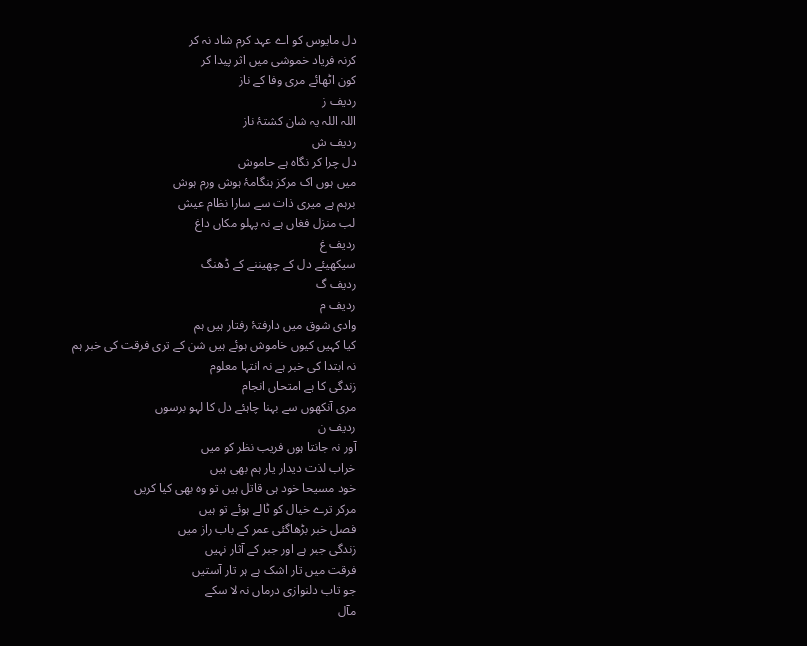دل مایوس کو اے عہد کرم شاد نہ کر
کرنہ فریاد خموشی میں اثر پیدا کر
کون اٹھائے مری وفا کے ناز
ردیف ز
اللہ اللہ یہ شان کشتۂ ناز
ردیف ش
دل چرا کر نگاہ ہے حاموش
میں ہوں اک مرکز ہنگامۂ ہوش ورم ہوش
برہم ہے میری ذات سے سارا نظام عیش
لب منزل فغاں ہے نہ پہلو مکاں داغ
ردیف غ
سیکھیئے دل کے چھیننے کے ڈھنگ
ردیف گ
ردیف م
وادی شوق میں دارفتۂ رفتار ہیں ہم
کیا کہیں کیوں خاموش ہوئے ہیں شن کے تری فرقت کی خبر ہم
نہ ابتدا کی خبر ہے نہ انتہا معلوم
زندگی کا ہے امتحاں انجام
مری آنکھوں سے بہنا چاہئے دل کا لہو برسوں
ردیف ن
آور نہ جانتا ہوں فریب نظر کو میں
خراب لذت دیدار یار ہم بھی ہیں
خود مسیحا خود ہی قاتل ہیں تو وہ بھی کیا کریں
مرکر ترے خیال کو ٹالے ہوئے تو ہیں
فصل خبر بڑھاگئی عمر کے باب راز میں
زندگی جبر ہے اور جبر کے آثار نہیں
فرقت میں تار اشک ہے ہر تار آستیں
جو تاب دلنوازی درماں نہ لا سکے
مآل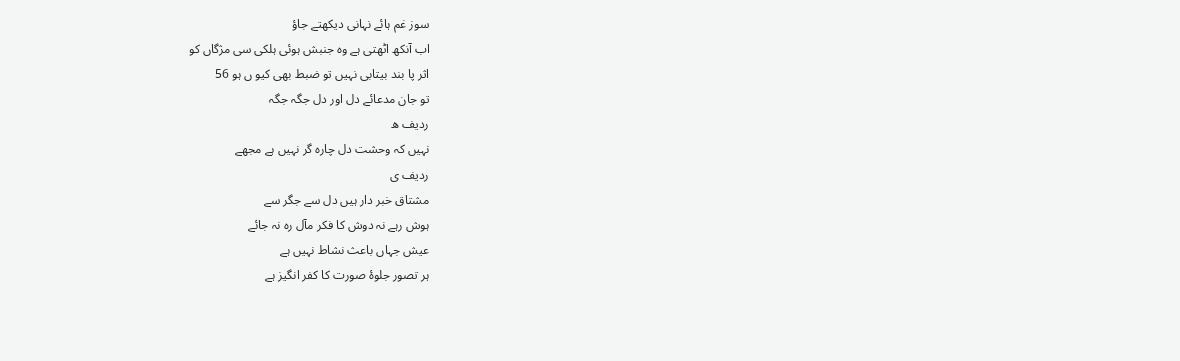سوز غم ہائے نہانی دیکھتے جاؤ
اب آنکھ اٹھتی ہے وہ جنبش ہوئی ہلکی سی مژگاں کو
اثر پا بند بیتابی نہیں تو ضبط بھی کیو ں ہو 56
تو جان مدعائے دل اور دل جگہ جگہ
ردیف ھ
نہیں کہ وحشت دل چارہ گر نہیں ہے مجھے
ردیف ی
مشتاق خبر دار ہیں دل سے جگر سے
ہوش رہے نہ دوش کا فکر مآل رہ نہ جائے
عیش جہاں باعث نشاط نہیں ہے
ہر تصور جلوۂ صورت کا کفر انگیز ہے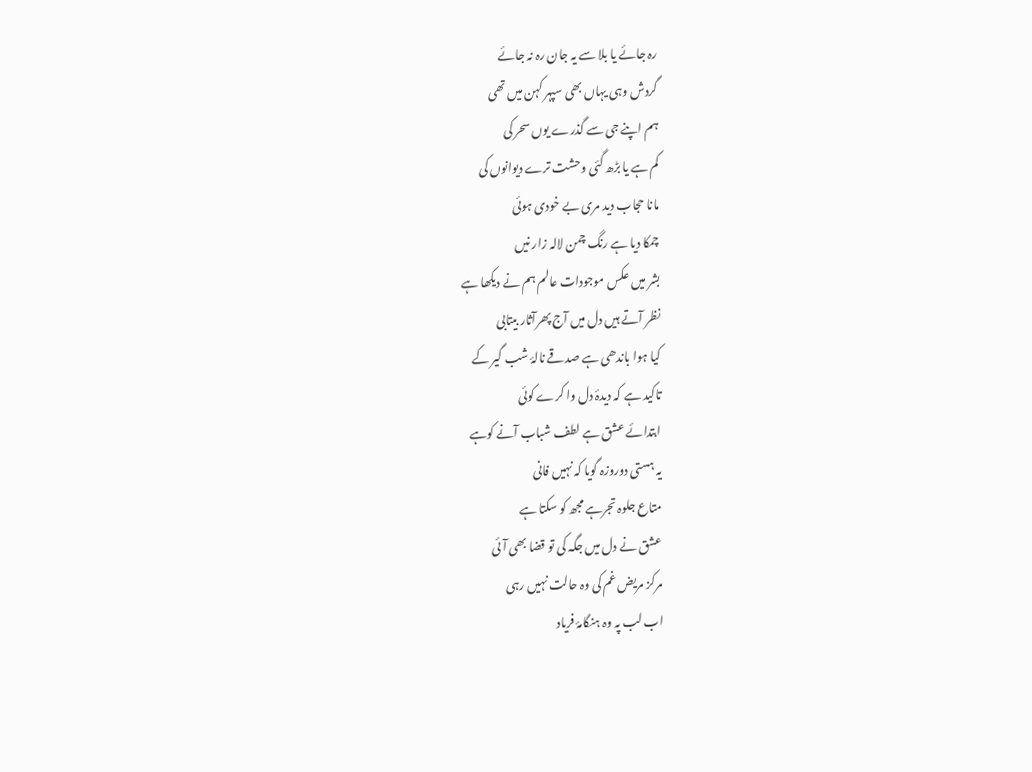رہ جائے یا بلا سے یہ جان رہ نہ جائے
گردش وہی یہاں بھی سپہر کہن میں تھی
ہم اپنے جی سے گذرے یوں سحر کی
کم ہے یا بڑھ گئی وحشت ترے دیوانوں کی
مانا حجاب دید مری بے خودی ہوئی
چمکا دیا ہے رنگ چمن لالہ زار نیں
بشر میں عکس موجودات عالم ہم نے دیکھا ہے
نظر آتے ہیں دل میں آج پھرآثار بیتابی
کیا ہوا باندھی ہے صدقے نالۂ شب گیر کے
تاکید ہے کہ دیدۂ دل وا کرے کوئی
ابتدائے عشق ہے لطف شباب آنے کوہے
یہ ہستی دوروزہ گویا کہ نہیں فانی
متاع جلوہ تجرہے مجھ کو سکتا ہے
عشق نے دل میں جگہ کی تو قضا بھی آئی
مرکز مریض غم کی وہ حالت نہیں رہی
اب لب پہ وہ ہنگامۂ فریاد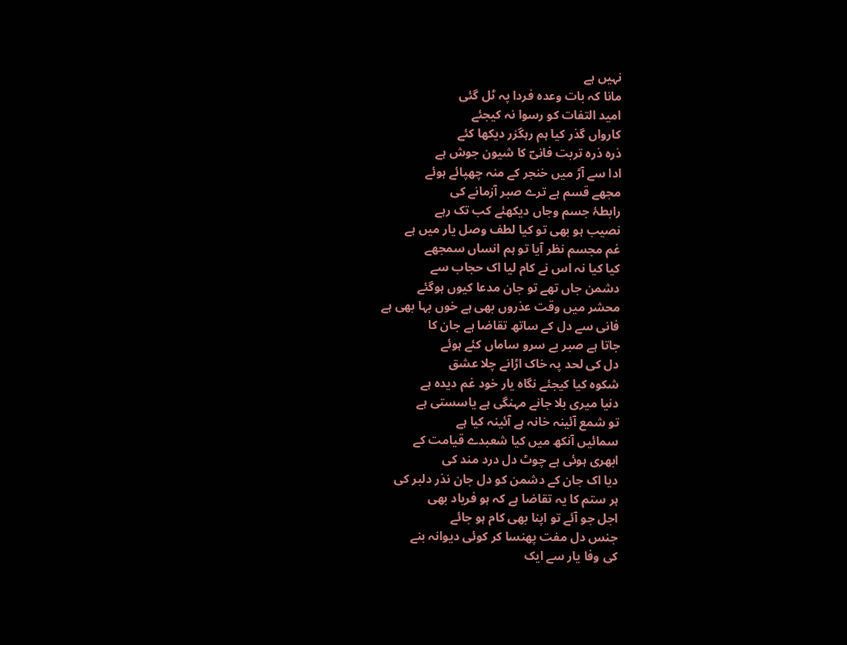نہیں ہے
مانا کہ بات وعدہ فردا پہ ٹل گئی
امید التفات کو رسوا نہ کیجئے
کارواں گذر کیا ہم رہگزر دیکھا کئے
ذرہ ذرہ تربت فانیؔ کا شیون جوش ہے
ادا سے آڑ میں خنجر کے منہ چھپائے ہوئے
مجھے قسم ہے ترے صبر آزمانے کی
رابطۂ جسم وجاں دیکھئے کب تک رہے
نصیب ہو بھی تو کیا لطف وصل یار میں ہے
غم مجسم نظر آیا تو ہم انساں سمجھے
کیا کیا نہ اس نے کام لیا اک حجاب سے
دشمن جاں تھے تو جان مدعا کیوں ہوگئے
محشر میں وقت عذروں بھی ہے خوں بہا بھی ہے
فانی سے دل کے ساتھ تقاضا ہے جان کا
جاتا ہے صبر بے سرو ساماں کئے ہوئے
دل کی لحد پہ خاک اڑانے چلا عشق
شکوہ کیا کیجئے نگاہ یار خود غم دیدہ ہے
دنیا میری بلا جانے مہنگی ہے یاسستی ہے
تو شمع آئینہ خانہ ہے آئینہ کیا ہے
سمائیں آنکھ میں کیا شعبدے قیامت کے
ابھری ہوئی ہے چوٹ دل درد مند کی
دیا اک جان کے دشمن کو دل جان نذر دلبر کی
ہر ستم کا یہ تقاضا ہے کہ ہو فریاد بھی
اجل جو آئے تو اپنا بھی کام ہو جائے
جنس دل مفت پھنسا کر کوئی دیوانہ بنے
کی وفا یار سے ایک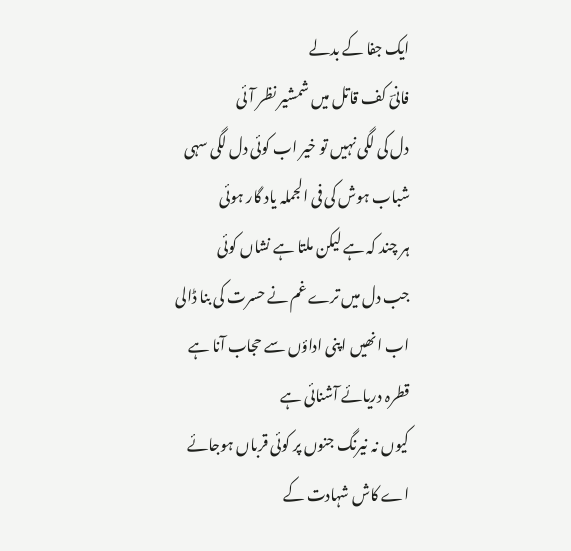ایک جفا کے بدلے
فانیؔ کف قاتل میں شمشیر نظر آئی
دل کی لگی نہیں تو خیر اب کوئی دل لگی سہی
شباب ہوش کی فی الجملہ یاد گار ہوئی
ہر چند کہ ہے لیکن ملتا ہے نشاں کوئی
جب دل میں ترے غم نے حسرت کی بنا ڈالی
اب انھیں اپنی اداؤں سے حجاب آنا ہے
قطرہ دریائے آشنائی ہے
کیوں نہ نیرنگ جنوں پر کوئی قرباں ہوجائے
اے کاش شہادت کے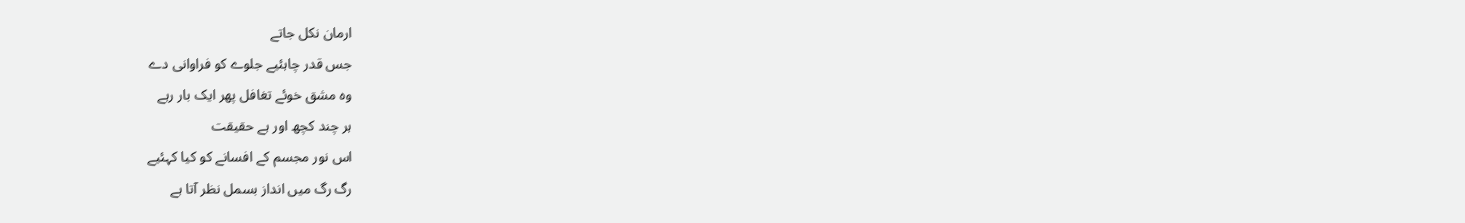ارمان نکل جاتے
جس قدر چاہئیے جلوے کو فراوانی دے
وہ مشق خوئے تغافل پھر ایک بار رہے
ہر چند کچھ اور ہے حقیقت
اس نور مجسم کے افسانے کو کیا کہئیے
رگ رگ میں انداز بسمل نظر آتا ہے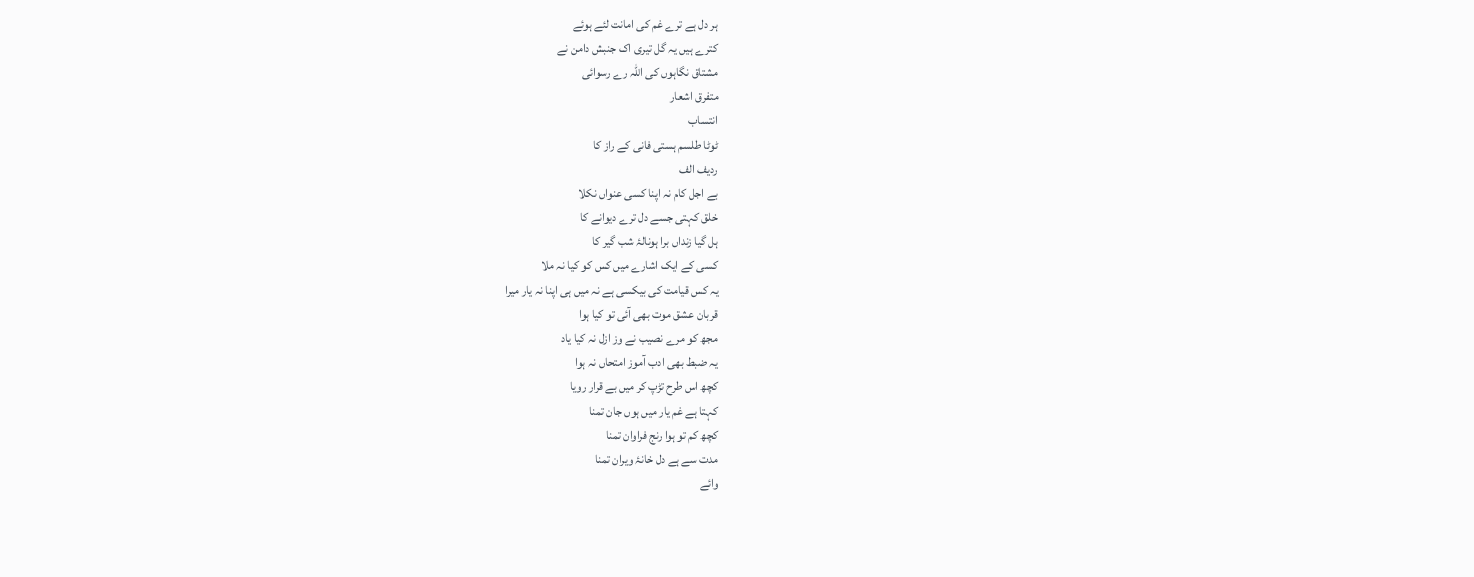ہر دل ہے ترے غم کی امانت لئے ہوئے
کترے ہیں یہ گل تیری اک جنبش دامن نے
مشتاق نگاہوں کی اللہ رے رسوائی
متفرق اشعار
انتساب
ٹوٹا طلسم ہستی فانی کے راز کا
ردیف الف
بے اجل کام نہ اپنا کسی عنواں نکلا
خلق کہتی جسے دل ترے دیوانے کا
ہل گیا زنداں برا ہونالۂ شب گیر کا
کسی کے ایک اشارے میں کس کو کیا نہ ملا
یہ کس قیامت کی بیکسی ہے نہ میں ہی اپنا نہ یار میرا
قربان عشق موت بھی آئی تو کیا ہوا
مجھ کو مرے نصیب نے وز ازل نہ کیا یاد
یہ ضبط بھی ادب آموز امتحاں نہ ہوا
کچھ اس طرح تڑپ کر میں بے قرار رویا
کہتا ہے غم یار میں ہوں جان تمنا
کچھ کم تو ہوا رنج فراوان تمنا
مدت سے ہے دل خانۂ ویران تمنا
وائے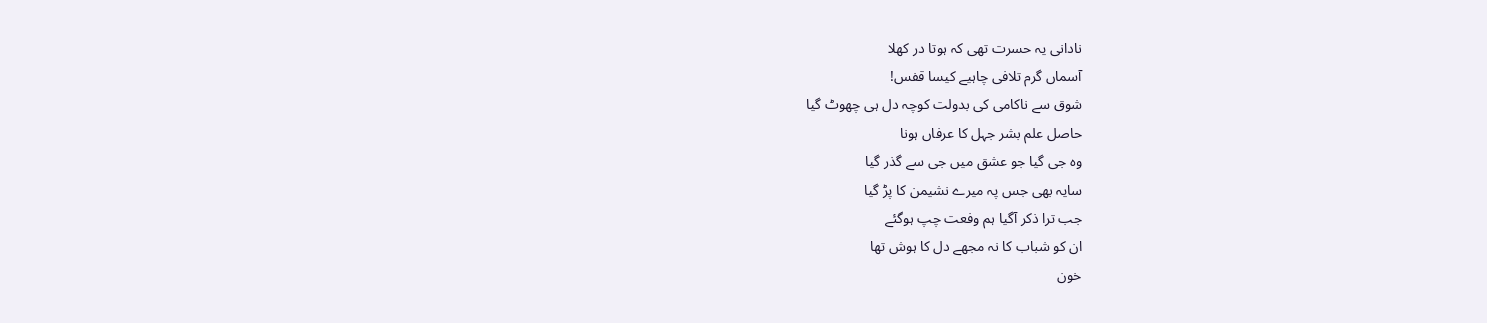نادانی یہ حسرت تھی کہ ہوتا در کھلا
آسماں گرم تلافی چاہیے کیسا قفس!
شوق سے ناکامی کی بدولت کوچہ دل ہی چھوٹ گیا
حاصل علم بشر جہل کا عرفاں ہونا
وہ جی گیا جو عشق میں جی سے گذر گیا
سایہ بھی جس پہ میرے نشیمن کا پڑ گیا
جب ترا ذکر آگیا ہم وفعت چپ ہوگئے
ان کو شباب کا نہ مجھے دل کا ہوش تھا
خون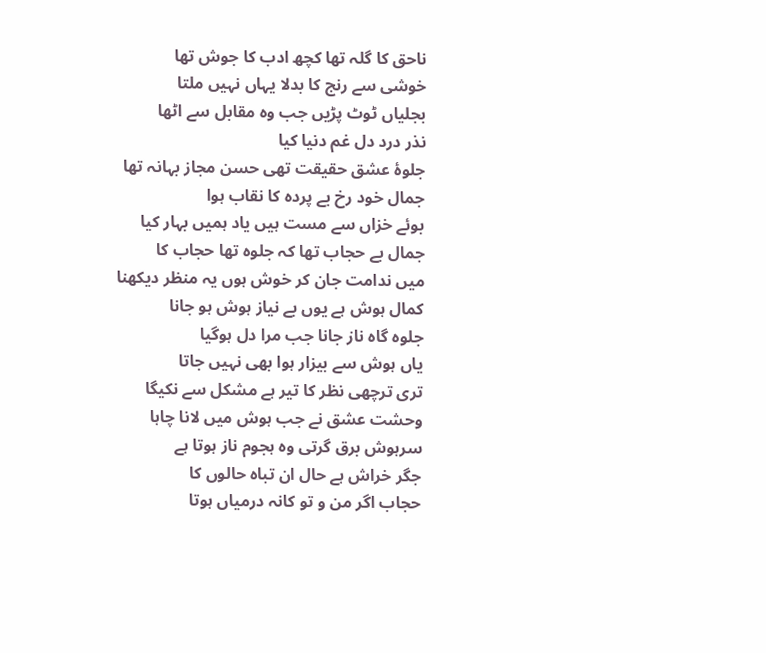ناحق کا گلہ تھا کچھ ادب کا جوش تھا
خوشی سے رنج کا بدلا یہاں نہیں ملتا
بجلیاں ٹوٹ پڑیں جب وہ مقابل سے اٹھا
نذر درد دل غم دنیا کیا
جلوۂ عشق حقیقت تھی حسن مجاز بہانہ تھا
جمال خود رخ بے پردہ کا نقاب ہوا
بوئے خزاں سے مست ہیں یاد ہمیں بہار کیا
جمال بے حجاب تھا کہ جلوہ تھا حجاب کا
میں ندامت جان کر خوش ہوں یہ منظر دیکھنا
کمال ہوش ہے یوں بے نیاز ہوش ہو جانا
جلوہ گاہ ناز جانا جب مرا دل ہوگیا
یاں ہوش سے بیزار ہوا بھی نہیں جاتا
تری ترچھی نظر کا تیر ہے مشکل سے نکیگا
وحشت عشق نے جب ہوش میں لانا چاہا
سرہوش برق گرتی وہ ہجوم ناز ہوتا ہے
جگر خراش ہے حال ان تباہ حالوں کا
حجاب اگر من و تو کانہ درمیاں ہوتا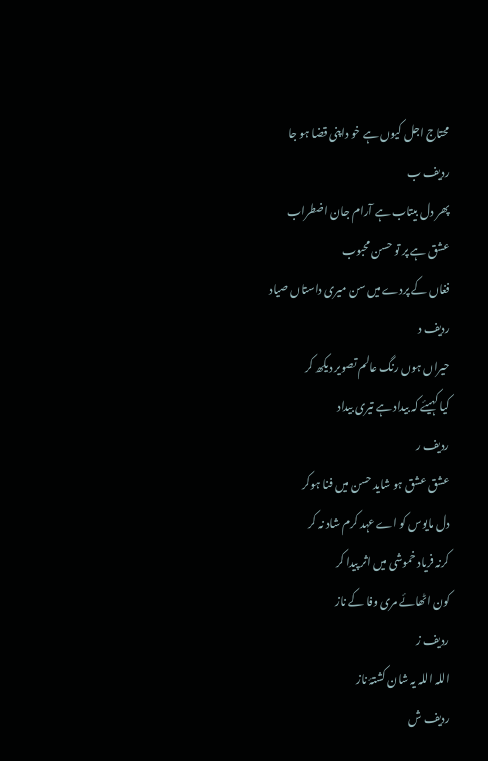محتاج اجل کیوں ہے خو داپنی قضا ہو جا
ردیف ب
پھر دل بیتاب ہے آرام جان اضطراب
عشق ہے پر تو حسن محبوب
فغاں کے پردے میں سن میری داستاں صیاد
ردیف د
حیراں ہوں رنگ عالم تصویر دیکھ کر
کیا کہیئے کہ بیداد ہے تیری بیداد
ردیف ر
عشق عشق ہو شاید حسن میں فنا ہوکر
دل مایوس کو اے عہد کرم شاد نہ کر
کرنہ فریاد خموشی میں اثر پیدا کر
کون اٹھائے مری وفا کے ناز
ردیف ز
اللہ اللہ یہ شان کشتۂ ناز
ردیف ش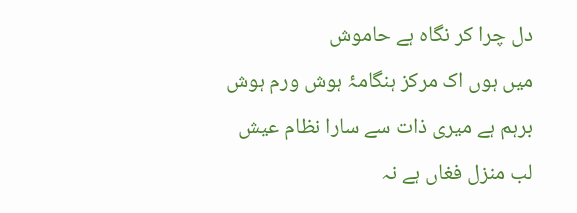دل چرا کر نگاہ ہے حاموش
میں ہوں اک مرکز ہنگامۂ ہوش ورم ہوش
برہم ہے میری ذات سے سارا نظام عیش
لب منزل فغاں ہے نہ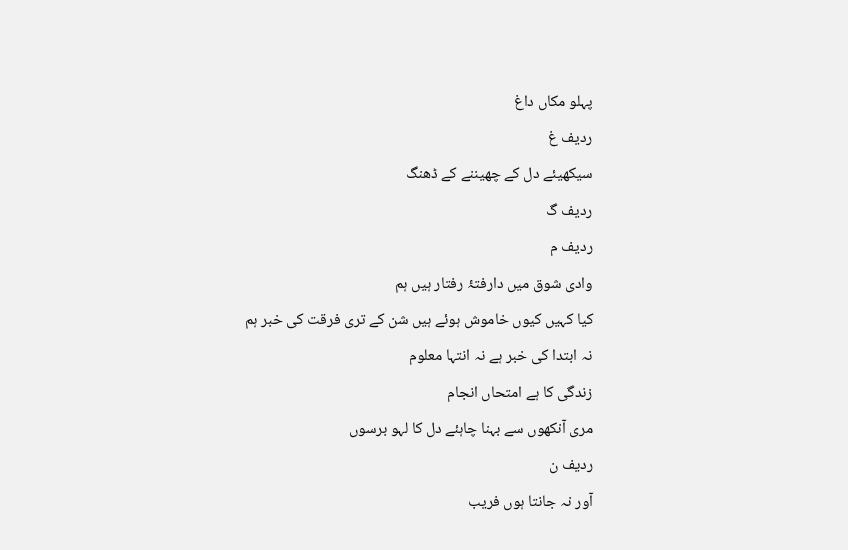پہلو مکاں داغ
ردیف غ
سیکھیئے دل کے چھیننے کے ڈھنگ
ردیف گ
ردیف م
وادی شوق میں دارفتۂ رفتار ہیں ہم
کیا کہیں کیوں خاموش ہوئے ہیں شن کے تری فرقت کی خبر ہم
نہ ابتدا کی خبر ہے نہ انتہا معلوم
زندگی کا ہے امتحاں انجام
مری آنکھوں سے بہنا چاہئے دل کا لہو برسوں
ردیف ن
آور نہ جانتا ہوں فریب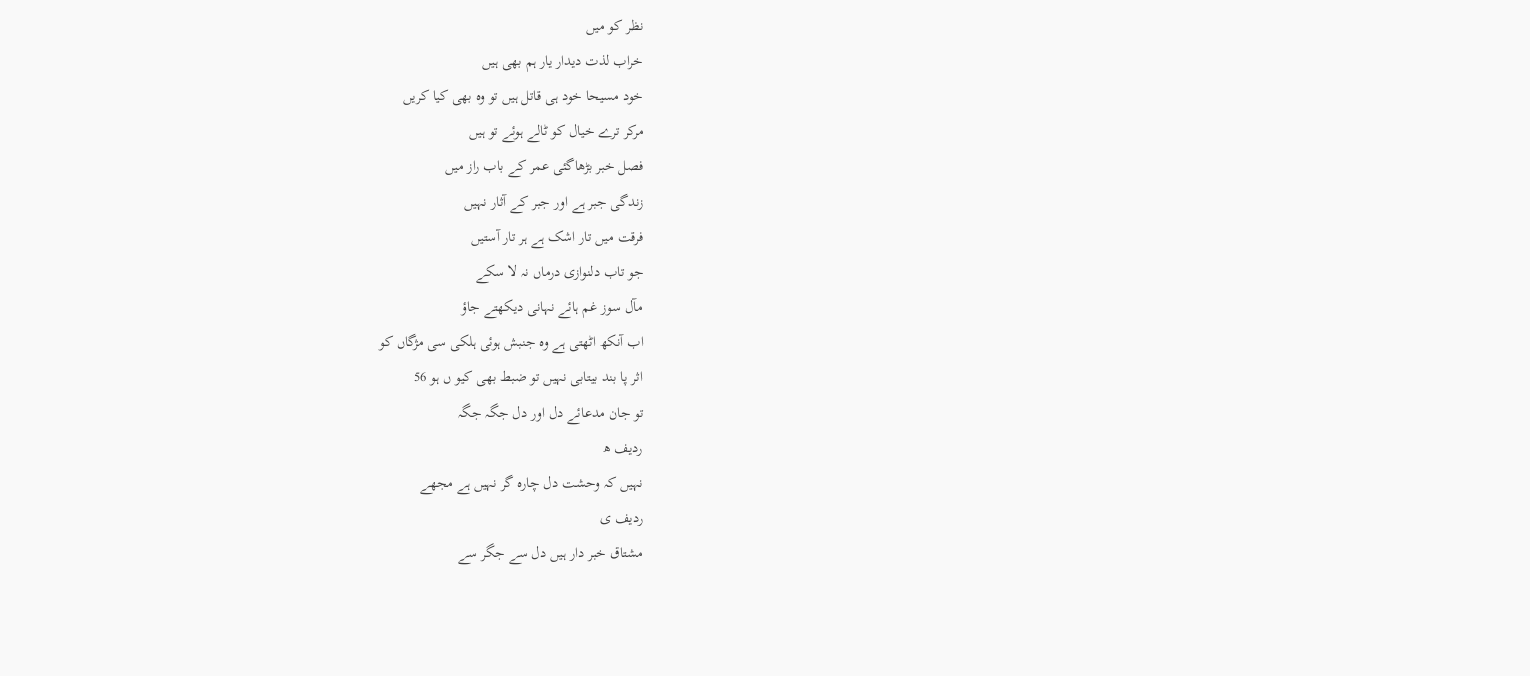نظر کو میں
خراب لذت دیدار یار ہم بھی ہیں
خود مسیحا خود ہی قاتل ہیں تو وہ بھی کیا کریں
مرکر ترے خیال کو ٹالے ہوئے تو ہیں
فصل خبر بڑھاگئی عمر کے باب راز میں
زندگی جبر ہے اور جبر کے آثار نہیں
فرقت میں تار اشک ہے ہر تار آستیں
جو تاب دلنوازی درماں نہ لا سکے
مآل سوز غم ہائے نہانی دیکھتے جاؤ
اب آنکھ اٹھتی ہے وہ جنبش ہوئی ہلکی سی مژگاں کو
اثر پا بند بیتابی نہیں تو ضبط بھی کیو ں ہو 56
تو جان مدعائے دل اور دل جگہ جگہ
ردیف ھ
نہیں کہ وحشت دل چارہ گر نہیں ہے مجھے
ردیف ی
مشتاق خبر دار ہیں دل سے جگر سے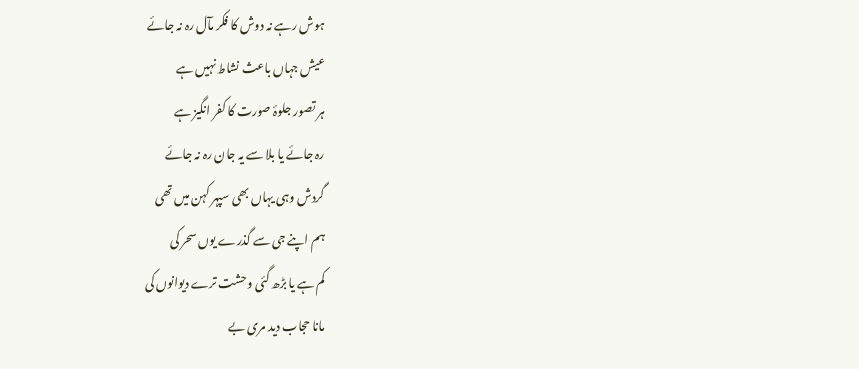ہوش رہے نہ دوش کا فکر مآل رہ نہ جائے
عیش جہاں باعث نشاط نہیں ہے
ہر تصور جلوۂ صورت کا کفر انگیز ہے
رہ جائے یا بلا سے یہ جان رہ نہ جائے
گردش وہی یہاں بھی سپہر کہن میں تھی
ہم اپنے جی سے گذرے یوں سحر کی
کم ہے یا بڑھ گئی وحشت ترے دیوانوں کی
مانا حجاب دید مری بے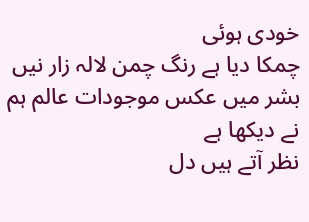خودی ہوئی
چمکا دیا ہے رنگ چمن لالہ زار نیں
بشر میں عکس موجودات عالم ہم نے دیکھا ہے
نظر آتے ہیں دل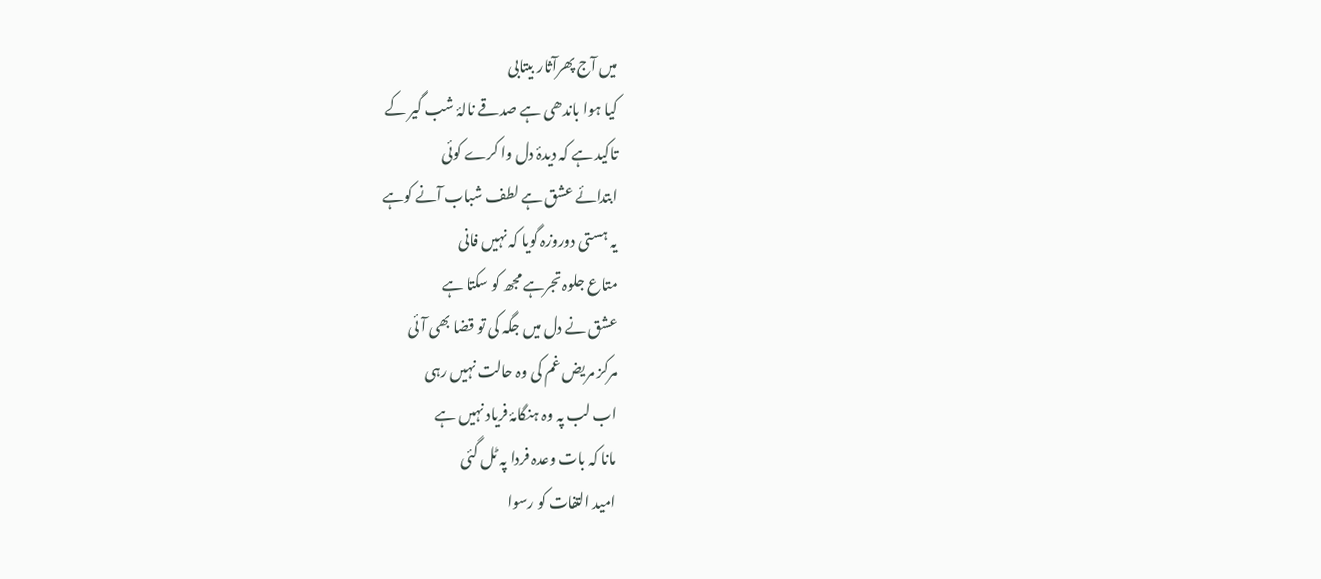میں آج پھرآثار بیتابی
کیا ہوا باندھی ہے صدقے نالۂ شب گیر کے
تاکید ہے کہ دیدۂ دل وا کرے کوئی
ابتدائے عشق ہے لطف شباب آنے کوہے
یہ ہستی دوروزہ گویا کہ نہیں فانی
متاع جلوہ تجرہے مجھ کو سکتا ہے
عشق نے دل میں جگہ کی تو قضا بھی آئی
مرکز مریض غم کی وہ حالت نہیں رہی
اب لب پہ وہ ہنگامۂ فریاد نہیں ہے
مانا کہ بات وعدہ فردا پہ ٹل گئی
امید التفات کو رسوا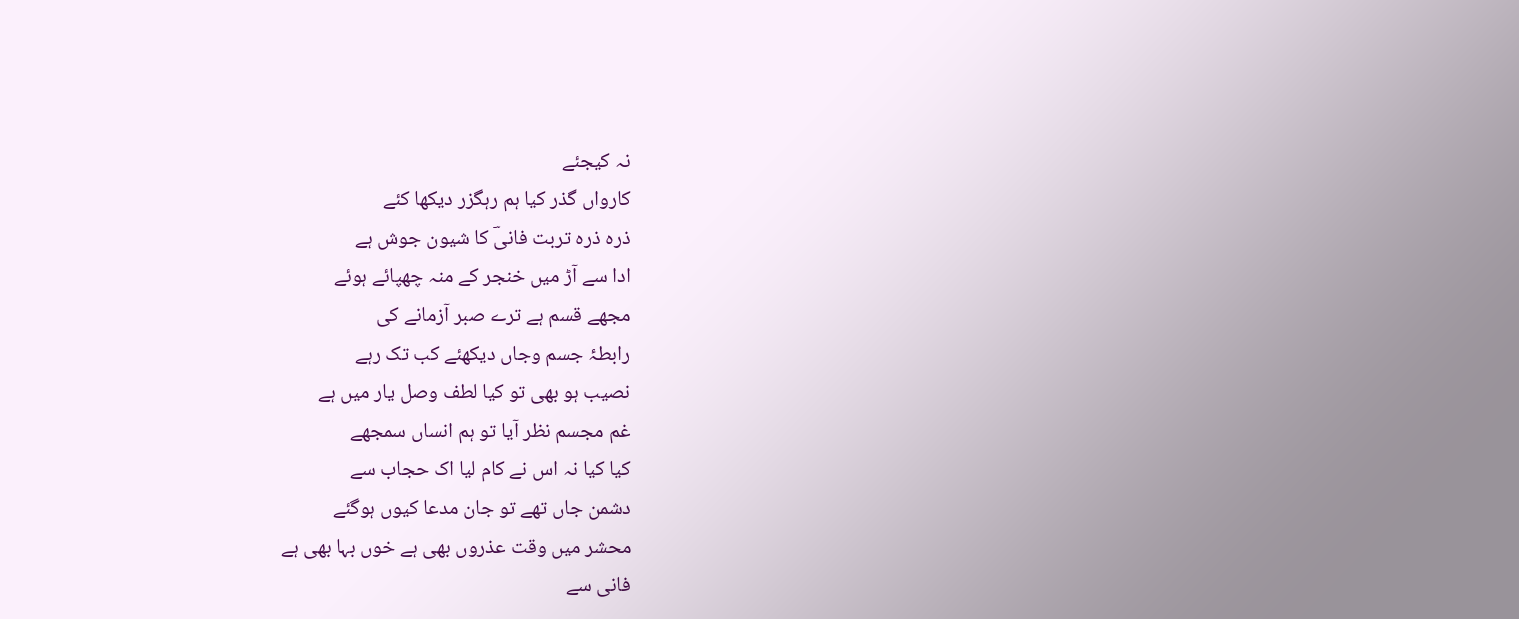نہ کیجئے
کارواں گذر کیا ہم رہگزر دیکھا کئے
ذرہ ذرہ تربت فانیؔ کا شیون جوش ہے
ادا سے آڑ میں خنجر کے منہ چھپائے ہوئے
مجھے قسم ہے ترے صبر آزمانے کی
رابطۂ جسم وجاں دیکھئے کب تک رہے
نصیب ہو بھی تو کیا لطف وصل یار میں ہے
غم مجسم نظر آیا تو ہم انساں سمجھے
کیا کیا نہ اس نے کام لیا اک حجاب سے
دشمن جاں تھے تو جان مدعا کیوں ہوگئے
محشر میں وقت عذروں بھی ہے خوں بہا بھی ہے
فانی سے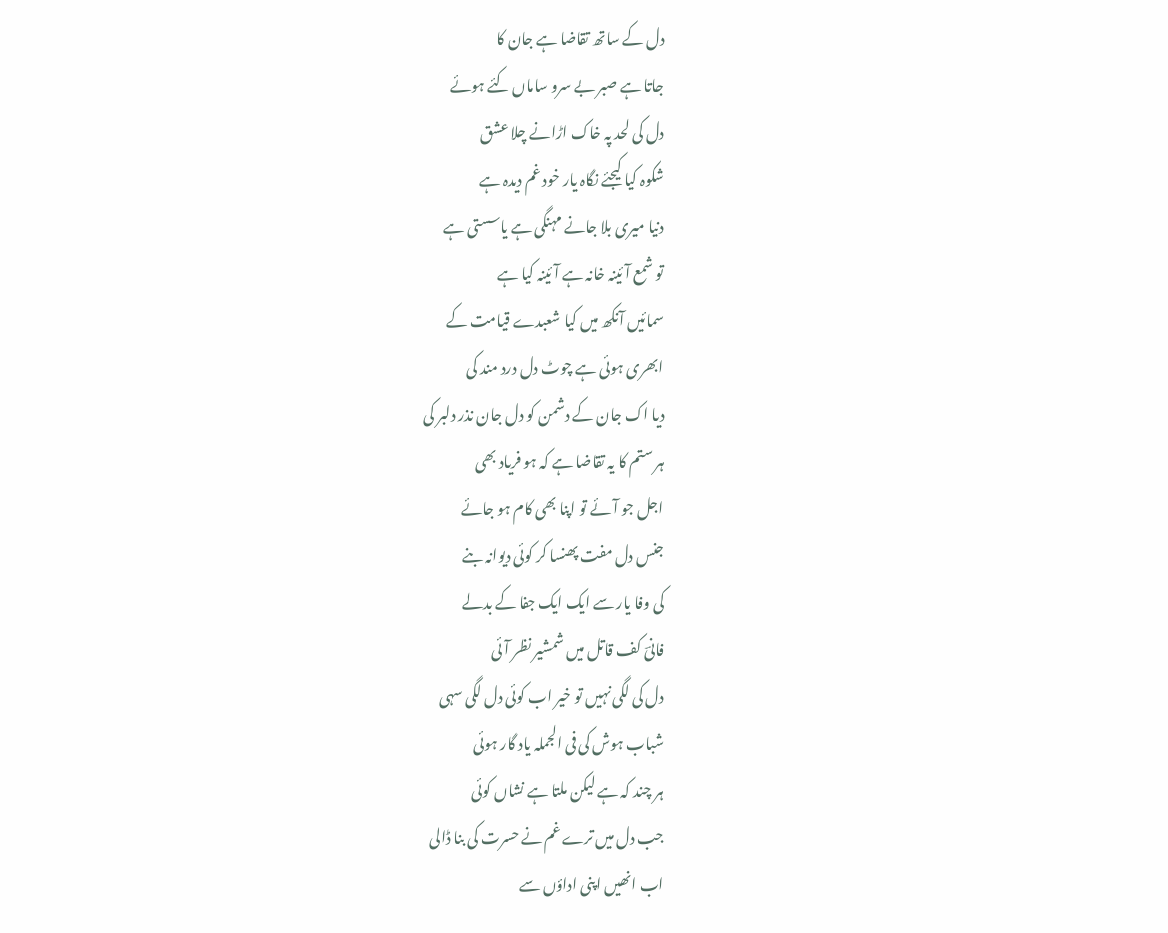دل کے ساتھ تقاضا ہے جان کا
جاتا ہے صبر بے سرو ساماں کئے ہوئے
دل کی لحد پہ خاک اڑانے چلا عشق
شکوہ کیا کیجئے نگاہ یار خود غم دیدہ ہے
دنیا میری بلا جانے مہنگی ہے یاسستی ہے
تو شمع آئینہ خانہ ہے آئینہ کیا ہے
سمائیں آنکھ میں کیا شعبدے قیامت کے
ابھری ہوئی ہے چوٹ دل درد مند کی
دیا اک جان کے دشمن کو دل جان نذر دلبر کی
ہر ستم کا یہ تقاضا ہے کہ ہو فریاد بھی
اجل جو آئے تو اپنا بھی کام ہو جائے
جنس دل مفت پھنسا کر کوئی دیوانہ بنے
کی وفا یار سے ایک ایک جفا کے بدلے
فانیؔ کف قاتل میں شمشیر نظر آئی
دل کی لگی نہیں تو خیر اب کوئی دل لگی سہی
شباب ہوش کی فی الجملہ یاد گار ہوئی
ہر چند کہ ہے لیکن ملتا ہے نشاں کوئی
جب دل میں ترے غم نے حسرت کی بنا ڈالی
اب انھیں اپنی اداؤں سے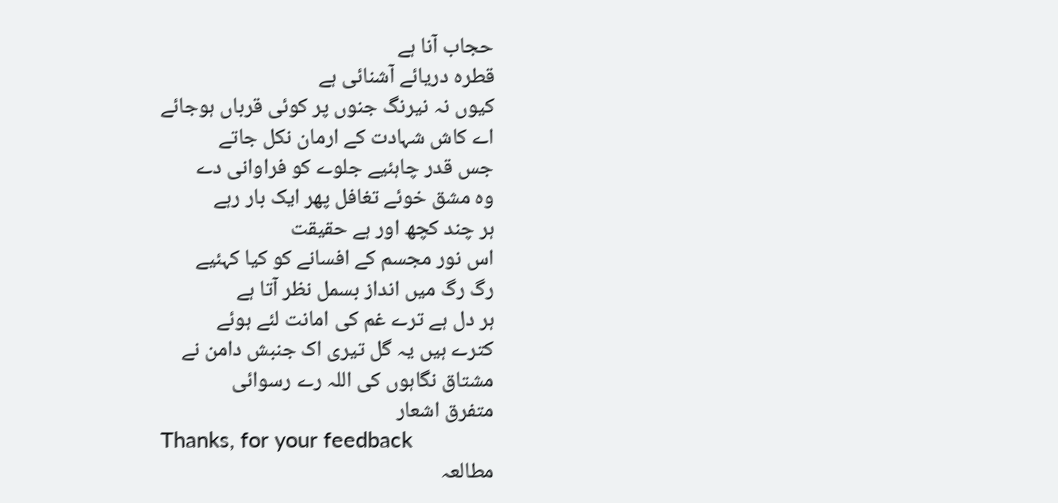حجاب آنا ہے
قطرہ دریائے آشنائی ہے
کیوں نہ نیرنگ جنوں پر کوئی قرباں ہوجائے
اے کاش شہادت کے ارمان نکل جاتے
جس قدر چاہئیے جلوے کو فراوانی دے
وہ مشق خوئے تغافل پھر ایک بار رہے
ہر چند کچھ اور ہے حقیقت
اس نور مجسم کے افسانے کو کیا کہئیے
رگ رگ میں انداز بسمل نظر آتا ہے
ہر دل ہے ترے غم کی امانت لئے ہوئے
کترے ہیں یہ گل تیری اک جنبش دامن نے
مشتاق نگاہوں کی اللہ رے رسوائی
متفرق اشعار
Thanks, for your feedback
مطالعہ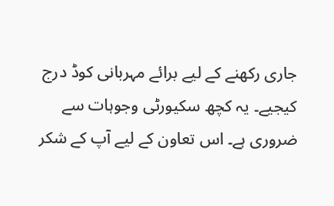جاری رکھنے کے لیے برائے مہربانی کوڈ درج کیجیے۔ یہ کچھ سکیورٹی وجوہات سے ضروری ہے۔ اس تعاون کے لیے آپ کے شکر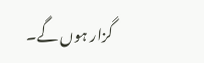گزار ہوں گے۔